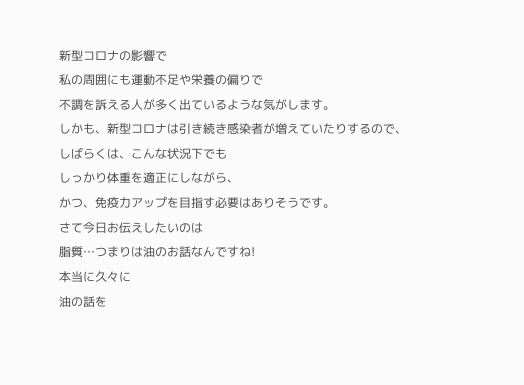新型コロナの影響で
私の周囲にも運動不足や栄養の偏りで
不調を訴える人が多く出ているような気がします。
しかも、新型コロナは引き続き感染者が増えていたりするので、
しばらくは、こんな状況下でも
しっかり体重を適正にしながら、
かつ、免疫力アップを目指す必要はありそうです。
さて今日お伝えしたいのは
脂質…つまりは油のお話なんですね!
本当に久々に
油の話を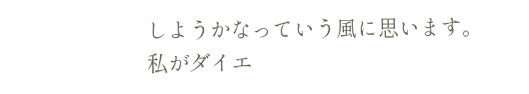しようかなっていう風に思います。
私がダイエ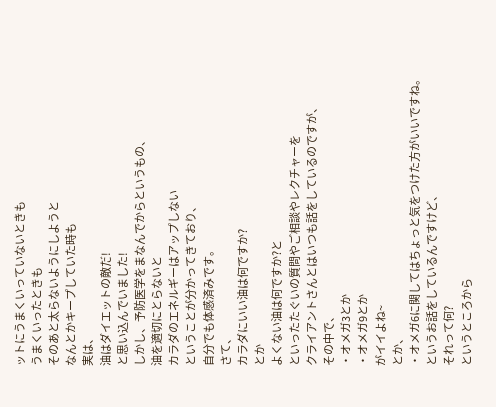ットにうまくいっていないときも
うまくいったときも
そのあと太らないようにしようと
なんとかキープしていた時も
実は、
油はダイエットの敵だ!
と思い込んでいました!
しかし、予防医学をまなんでからというもの、
油を適切にとらないと
カラダのエネルギーはアップしない
ということが分かってきており、
自分でも体感済みです。
さて、
カラダにいい油は何ですか?
とか
よくない油は何ですか?と
といったたぐいの質問やご相談やレクチャーを
クライアントさんとはいつも話をしているのですが、
その中で、
・オメガ3とか
・オメガ9とか
がイイよね~
とか、
・オメガ6に関してはちょっと気をつけた方がいいですね。
というお話をしているんですけど、
それって何?
というところから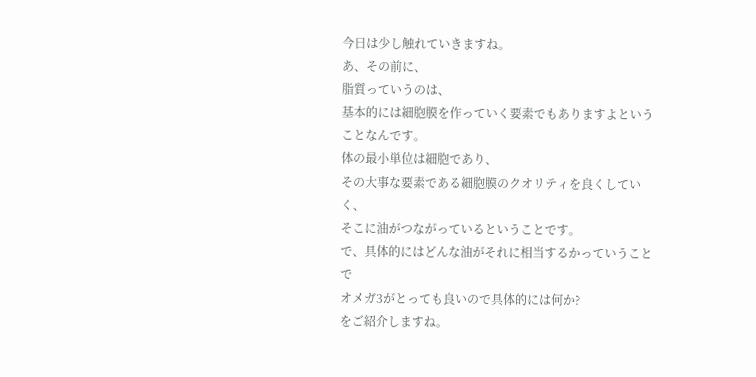今日は少し触れていきますね。
あ、その前に、
脂質っていうのは、
基本的には細胞膜を作っていく要素でもありますよということなんです。
体の最小単位は細胞であり、
その大事な要素である細胞膜のクオリティを良くしていく、
そこに油がつながっているということです。
で、具体的にはどんな油がそれに相当するかっていうことで
オメガ3がとっても良いので具体的には何か?
をご紹介しますね。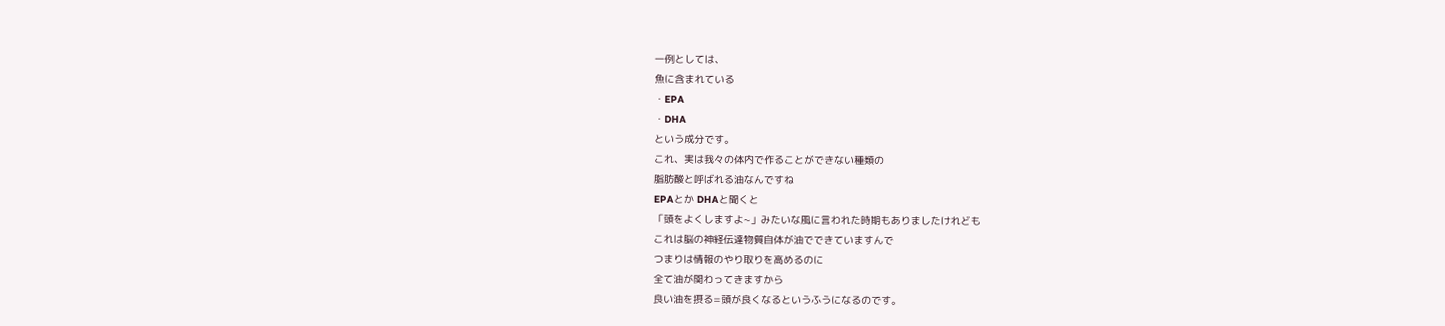一例としては、
魚に含まれている
・EPA
・DHA
という成分です。
これ、実は我々の体内で作ることができない種類の
脂肪酸と呼ばれる油なんですね
EPAとか DHAと聞くと
「頭をよくしますよ~」みたいな風に言われた時期もありましたけれども
これは脳の神経伝達物質自体が油でできていますんで
つまりは情報のやり取りを高めるのに
全て油が関わってきますから
良い油を摂る=頭が良くなるというふうになるのです。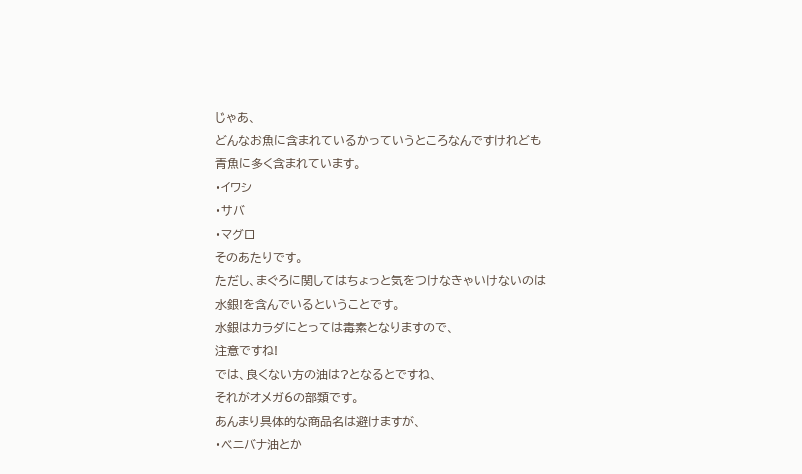じゃあ、
どんなお魚に含まれているかっていうところなんですけれども
青魚に多く含まれています。
・イワシ
・サバ
・マグロ
そのあたりです。
ただし、まぐろに関してはちょっと気をつけなきゃいけないのは
水銀!を含んでいるということです。
水銀はカラダにとっては毒素となりますので、
注意ですね!
では、良くない方の油は?となるとですね、
それがオメガ6の部類です。
あんまり具体的な商品名は避けますが、
・ベニバナ油とか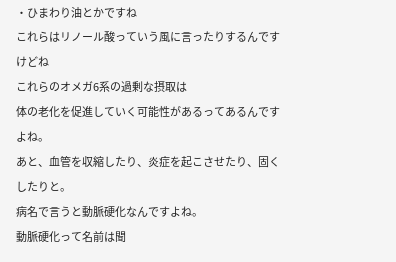・ひまわり油とかですね
これらはリノール酸っていう風に言ったりするんですけどね
これらのオメガ6系の過剰な摂取は
体の老化を促進していく可能性があるってあるんですよね。
あと、血管を収縮したり、炎症を起こさせたり、固くしたりと。
病名で言うと動脈硬化なんですよね。
動脈硬化って名前は聞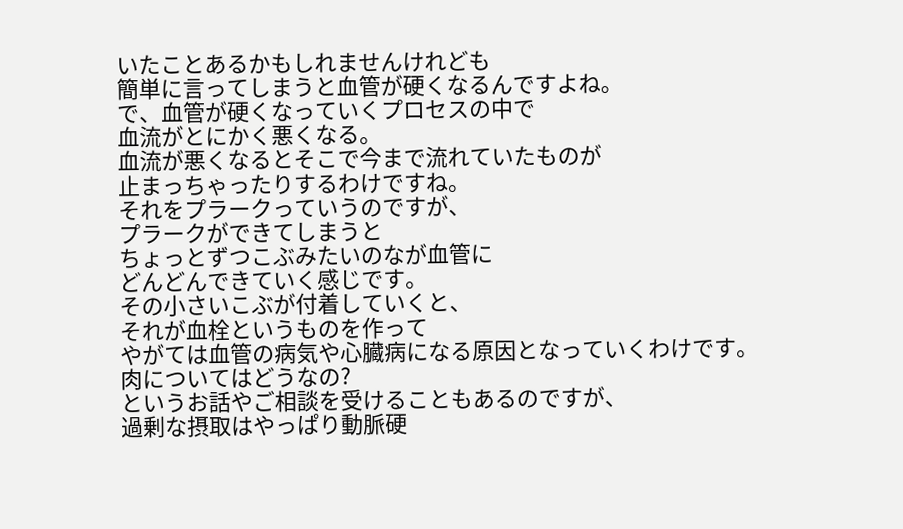いたことあるかもしれませんけれども
簡単に言ってしまうと血管が硬くなるんですよね。
で、血管が硬くなっていくプロセスの中で
血流がとにかく悪くなる。
血流が悪くなるとそこで今まで流れていたものが
止まっちゃったりするわけですね。
それをプラークっていうのですが、
プラークができてしまうと
ちょっとずつこぶみたいのなが血管に
どんどんできていく感じです。
その小さいこぶが付着していくと、
それが血栓というものを作って
やがては血管の病気や心臓病になる原因となっていくわけです。
肉についてはどうなの?
というお話やご相談を受けることもあるのですが、
過剰な摂取はやっぱり動脈硬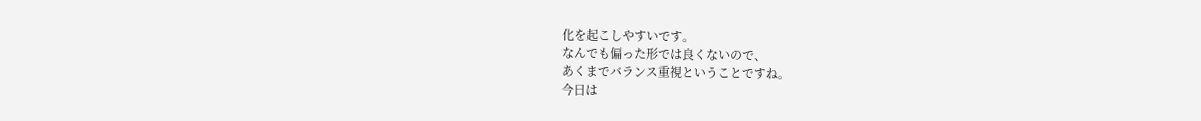化を起こしやすいです。
なんでも偏った形では良くないので、
あくまでバランス重視ということですね。
今日は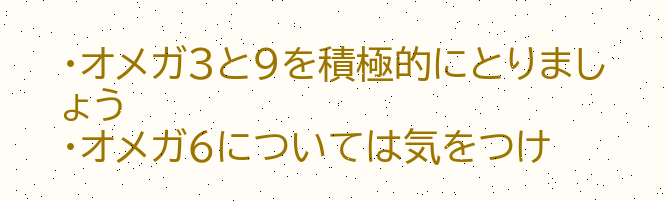・オメガ3と9を積極的にとりましょう
・オメガ6については気をつけ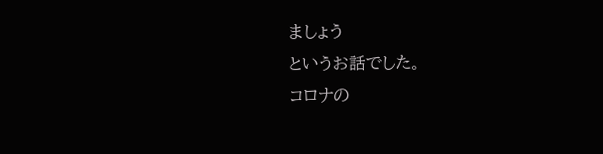ましょう
というお話でした。
コロナの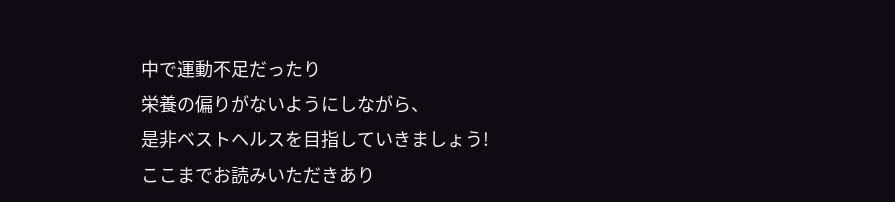中で運動不足だったり
栄養の偏りがないようにしながら、
是非ベストヘルスを目指していきましょう!
ここまでお読みいただきあり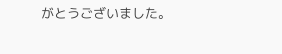がとうございました。